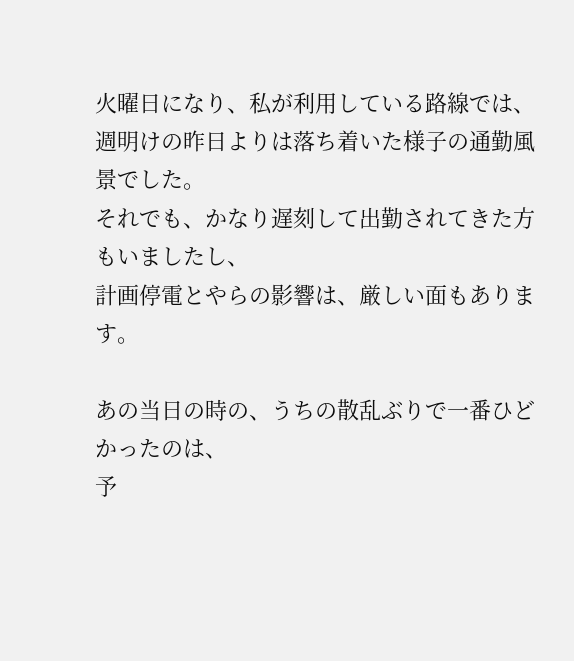火曜日になり、私が利用している路線では、
週明けの昨日よりは落ち着いた様子の通勤風景でした。
それでも、かなり遅刻して出勤されてきた方もいましたし、
計画停電とやらの影響は、厳しい面もあります。

あの当日の時の、うちの散乱ぶりで一番ひどかったのは、
予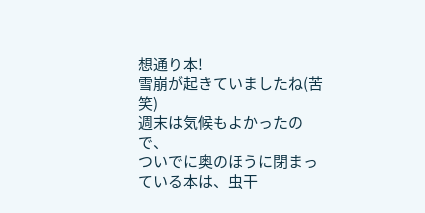想通り本!
雪崩が起きていましたね(苦笑)
週末は気候もよかったので、
ついでに奥のほうに閉まっている本は、虫干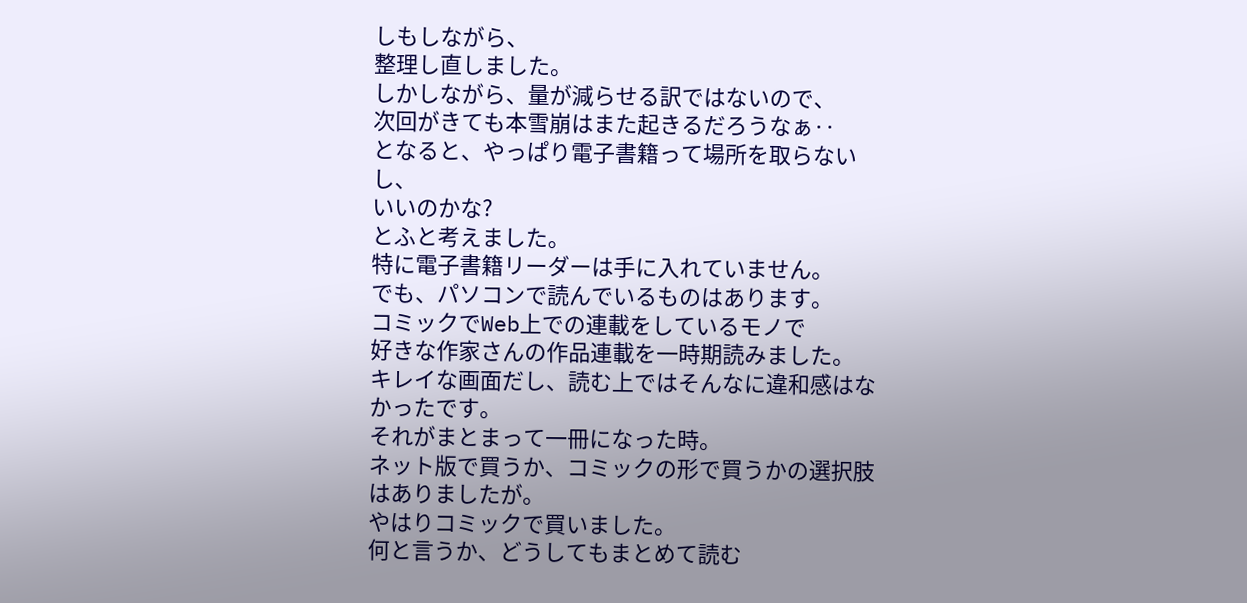しもしながら、
整理し直しました。
しかしながら、量が減らせる訳ではないので、
次回がきても本雪崩はまた起きるだろうなぁ‥
となると、やっぱり電子書籍って場所を取らないし、
いいのかな?
とふと考えました。
特に電子書籍リーダーは手に入れていません。
でも、パソコンで読んでいるものはあります。
コミックでWeb上での連載をしているモノで
好きな作家さんの作品連載を一時期読みました。
キレイな画面だし、読む上ではそんなに違和感はなかったです。
それがまとまって一冊になった時。
ネット版で買うか、コミックの形で買うかの選択肢はありましたが。
やはりコミックで買いました。
何と言うか、どうしてもまとめて読む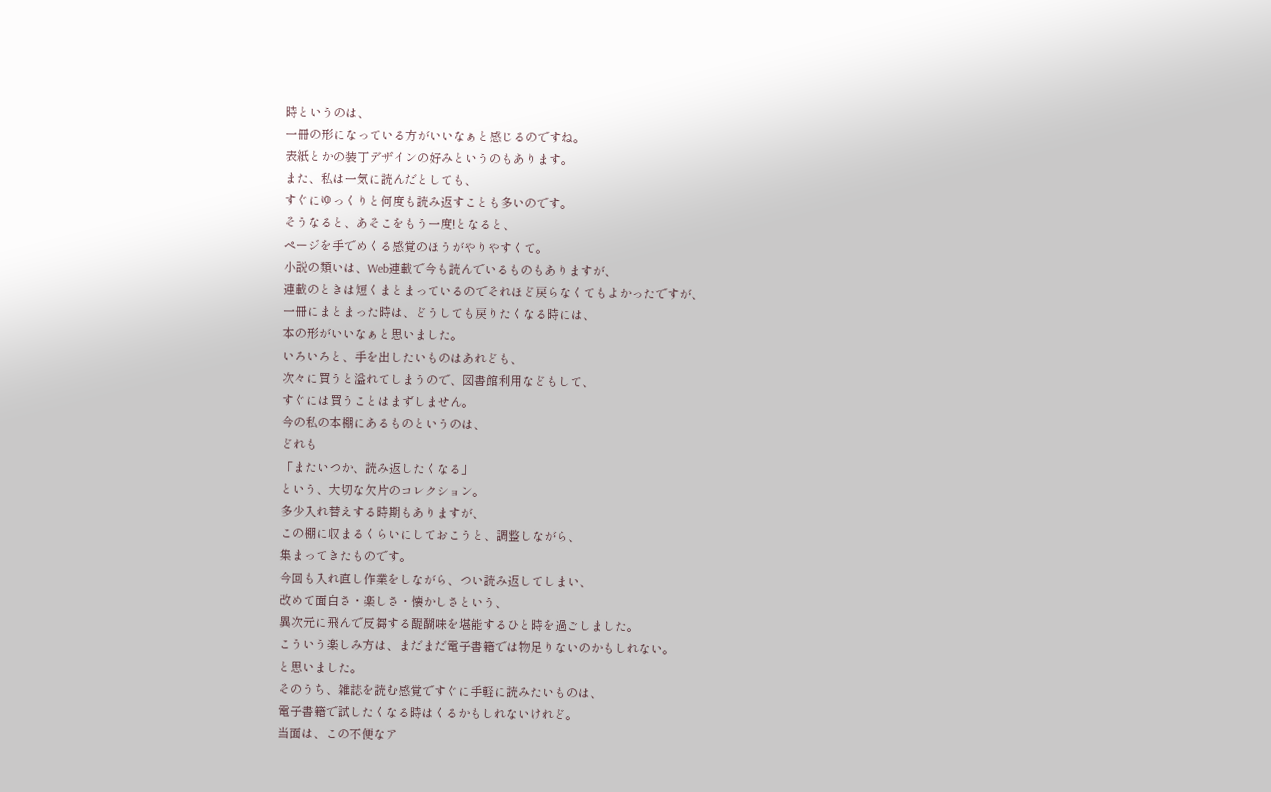時というのは、
一冊の形になっている方がいいなぁと感じるのですね。
表紙とかの装丁デザインの好みというのもあります。
また、私は一気に読んだとしても、
すぐにゆっくりと何度も読み返すことも多いのです。
そうなると、あそこをもう一度!となると、
ページを手でめくる感覚のほうがやりやすくて。
小説の類いは、Web連載で今も読んでいるものもありますが、
連載のときは短くまとまっているのでそれほど戻らなくてもよかったですが、
一冊にまとまった時は、どうしても戻りたくなる時には、
本の形がいいなぁと思いました。
いろいろと、手を出したいものはあれども、
次々に買うと溢れてしまうので、図書館利用などもして、
すぐには買うことはまずしません。
今の私の本棚にあるものというのは、
どれも
「またいつか、読み返したくなる」
という、大切な欠片のコレクション。
多少入れ替えする時期もありますが、
この棚に収まるくらいにしておこうと、調整しながら、
集まってきたものです。
今回も入れ直し作業をしながら、つい読み返してしまい、
改めて面白さ・楽しさ・懐かしさという、
異次元に飛んで反芻する醍醐味を堪能するひと時を過ごしました。
こういう楽しみ方は、まだまだ電子書籍では物足りないのかもしれない。
と思いました。
そのうち、雑誌を読む感覚ですぐに手軽に読みたいものは、
電子書籍で試したくなる時はくるかもしれないけれど。
当面は、この不便なア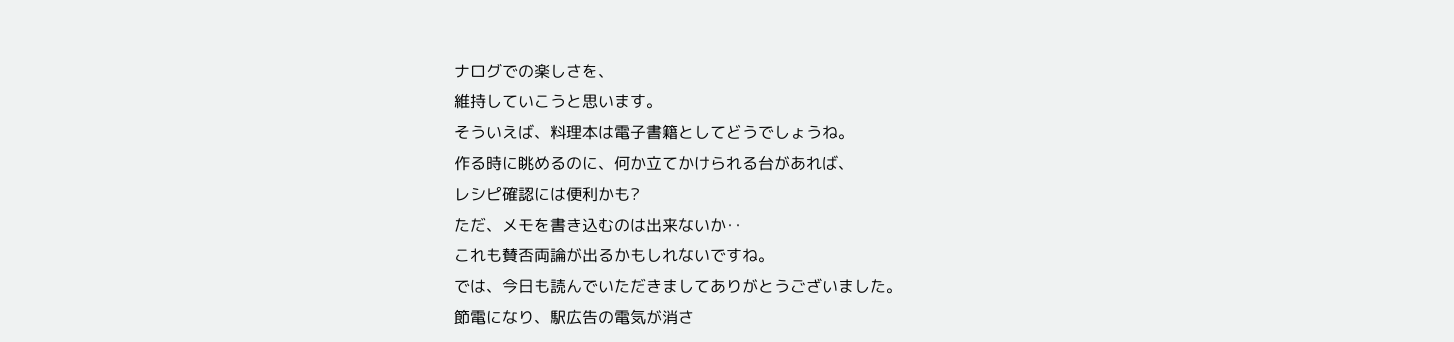ナログでの楽しさを、
維持していこうと思います。
そういえば、料理本は電子書籍としてどうでしょうね。
作る時に眺めるのに、何か立てかけられる台があれば、
レシピ確認には便利かも?
ただ、メモを書き込むのは出来ないか‥
これも賛否両論が出るかもしれないですね。
では、今日も読んでいただきましてありがとうございました。
節電になり、駅広告の電気が消さ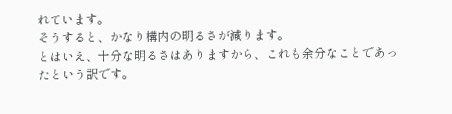れています。
そうすると、かなり構内の明るさが減ります。
とはいえ、十分な明るさはありますから、これも余分なことであったという訳です。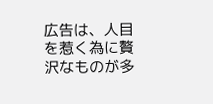広告は、人目を惹く為に贅沢なものが多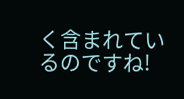く含まれているのですね!